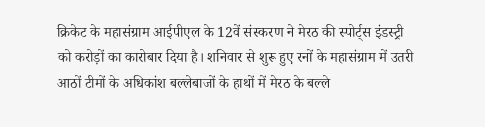क्रिकेट के महासंग्राम आईपीएल के 12वें संस्करण ने मेरठ की स्पोर्ट्स इंडस्ट्री को करोड़ों का कारोबार दिया है। शनिवार से शुरू हुए रनों के महासंग्राम में उतरी आठों टीमों के अधिकांश बल्लेबाजों के हाथों में मेरठ के बल्ले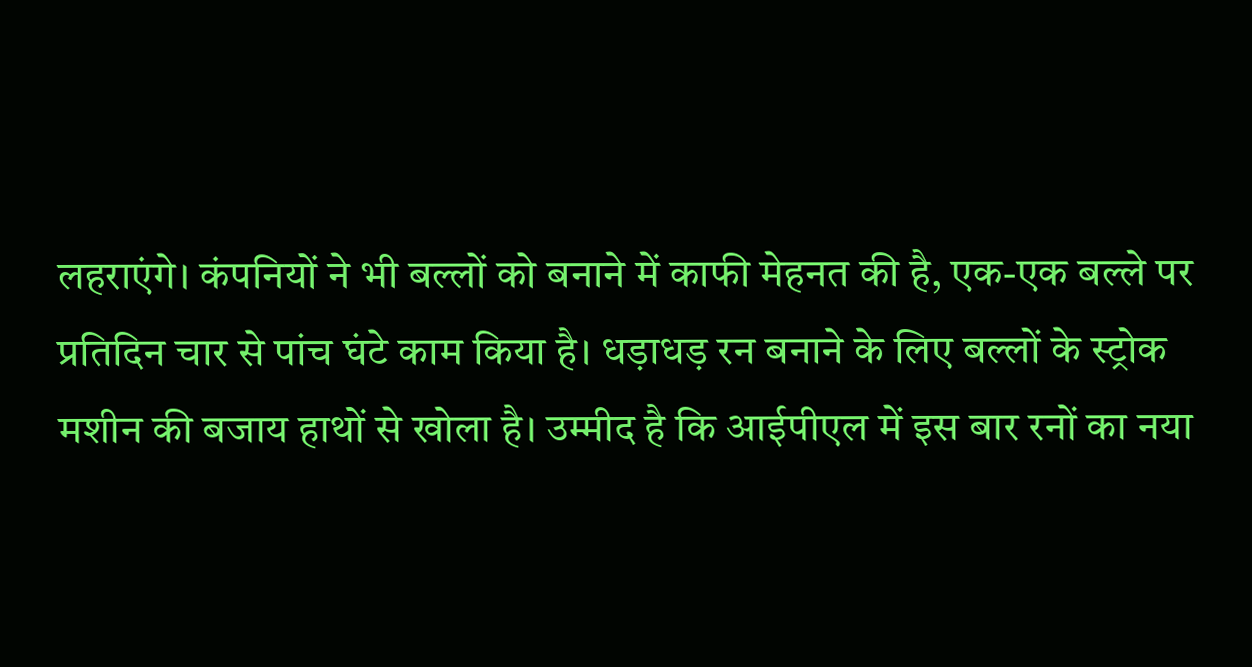लहराएंगे। कंपनियों ने भी बल्लों को बनाने में काफी मेहनत की है, एक-एक बल्ले पर प्रतिदिन चार से पांच घंटे काम किया है। धड़ाधड़ रन बनाने के लिए बल्लों के स्ट्रोक मशीन की बजाय हाथों से खोला है। उम्मीद है कि आईपीएल में इस बार रनों का नया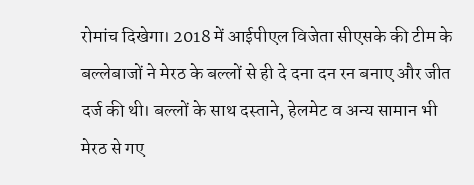रोमांच दिखेगा। 2018 में आईपीएल विजेता सीएसके की टीम के बल्लेबाजों ने मेरठ के बल्लों से ही दे दना दन रन बनाए और जीत दर्ज की थी। बल्लों के साथ दस्ताने, हेलमेट व अन्य सामान भी मेरठ से गए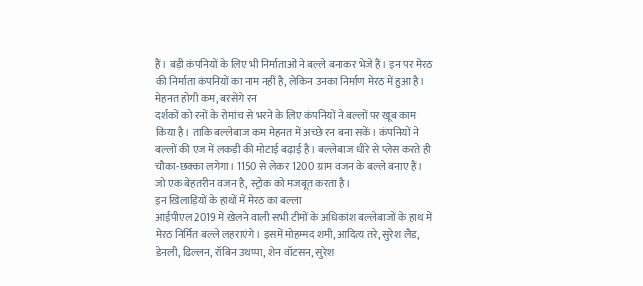हैं। बड़ी कंपनियों के लिए भी निर्माताओं ने बल्ले बनाकर भेजे हैं। इन पर मेरठ की निर्माता कंपनियों का नाम नहीं है, लेकिन उनका निर्माण मेरठ में हुआ है।
मेहनत होगी कम, बरसेंगे रन
दर्शकों को रनों के रोमांच से भरने के लिए कंपनियों ने बल्लों पर खूब काम किया है। ताकि बल्लेबाज कम मेहनत में अच्छे रन बना सकें। कंपनियों ने बल्लों की एज में लकड़ी की मोटाई बढ़ाई है। बल्लेबाज धीरे से प्लेस करते ही चौका-छक्का लगेगा। 1150 से लेकर 1200 ग्राम वजन के बल्ले बनाए हैं। जो एक बेहतरीन वजन है, स्ट्रोक को मजबूत करता है।
इन खिलाड़ियों के हाथों में मेरठ का बल्ला
आईपीएल 2019 में खेलने वाली सभी टीमों के अधिकांश बल्लेबाजों के हाथ में मेरठ निर्मित बल्ले लहराएंगे। इसमें मोहम्मद शमी, आदित्य तरे, सुरेश लैड, डेनली, ढिल्लन, रॉबिन उथप्पा, शेन वॉटसन, सुरेश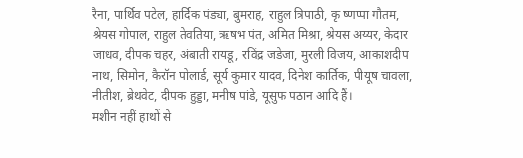रैना, पार्थिव पटेल, हार्दिक पंड्या, बुमराह, राहुल त्रिपाठी, कृ ष्णप्पा गौतम, श्रेयस गोपाल, राहुल तेवतिया, ऋषभ पंत, अमित मिश्रा, श्रेयस अय्यर, केदार जाधव, दीपक चहर, अंबाती रायडू, रविंद्र जडेजा, मुरली विजय, आकाशदीप नाथ, सिमोन, कैरॉन पोलार्ड, सूर्य कुमार यादव, दिनेश कार्तिक, पीयूष चावला, नीतीश, ब्रेथवेट, दीपक हुड्डा, मनीष पांडे, यूसुफ पठान आदि हैं।
मशीन नहीं हाथों से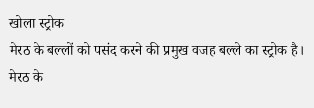खोला स्ट्रोक
मेरठ के बल्लों को पसंद करने की प्रमुख वजह बल्ले का स्ट्रोक है। मेरठ के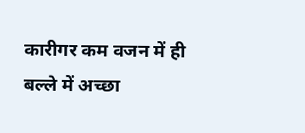कारीगर कम वजन में ही बल्ले में अच्छा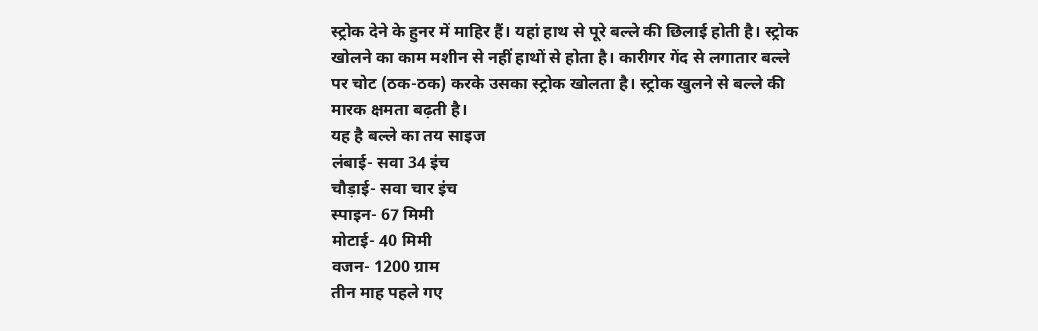स्ट्रोक देने के हुनर में माहिर हैं। यहां हाथ से पूरे बल्ले की छिलाई होती है। स्ट्रोक खोलने का काम मशीन से नहीं हाथों से होता है। कारीगर गेंद से लगातार बल्ले पर चोट (ठक-ठक) करके उसका स्ट्रोक खोलता है। स्ट्रोक खुलने से बल्ले की मारक क्षमता बढ़ती है।
यह है बल्ले का तय साइज
लंबाई- सवा 34 इंच
चौड़ाई- सवा चार इंच
स्पाइन- 67 मिमी
मोटाई- 40 मिमी
वजन- 1200 ग्राम
तीन माह पहले गए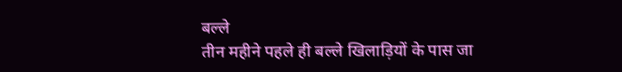बल्ले
तीन महीने पहले ही बल्ले खिलाड़ियों के पास जा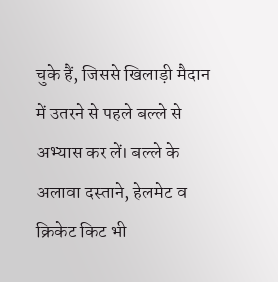चुके हैं, जिससे खिलाड़ी मैदान में उतरने से पहले बल्ले से अभ्यास कर लें। बल्ले के अलावा दस्ताने, हेलमेट व क्रिकेट किट भी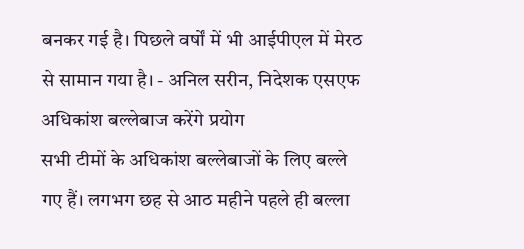बनकर गई है। पिछले वर्षों में भी आईपीएल में मेरठ से सामान गया है। - अनिल सरीन, निदेशक एसएफ
अधिकांश बल्लेबाज करेंगे प्रयोग
सभी टीमों के अधिकांश बल्लेबाजों के लिए बल्ले गए हैं। लगभग छह से आठ महीने पहले ही बल्ला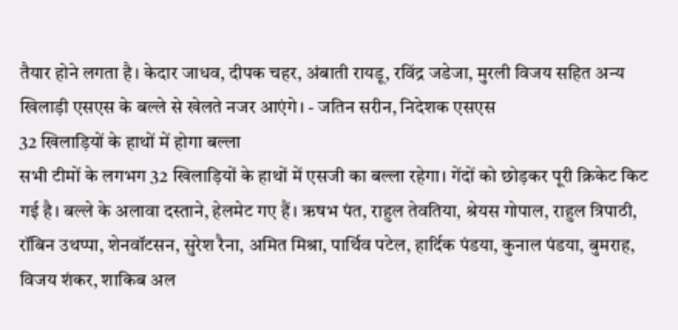तैयार होने लगता है। केदार जाधव, दीपक चहर, अंबाती रायडू, रविंद्र जडेजा, मुरली विजय सहित अन्य खिलाड़ी एसएस के बल्ले से खेलते नजर आएंगे। - जतिन सरीन, निदेशक एसएस
32 खिलाड़ियों के हाथों में होगा बल्ला
सभी टीमों के लगभग 32 खिलाड़ियों के हाथों में एसजी का बल्ला रहेगा। गेंदों को छोड़कर पूरी क्रिकेट किट गई है। बल्ले के अलावा दस्ताने, हेलमेट गए हैं। ऋषभ पंत, राहुल तेवतिया, श्रेयस गोपाल, राहुल त्रिपाठी, रॉबिन उथप्पा, शेनवॉटसन, सुरेश रैना, अमित मिश्रा, पार्थिव पटेल, हार्दिक पंडया, कुनाल पंडया, बुमराह, विजय शंकर, शाकिब अल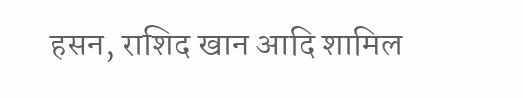हसन, राशिद खान आदि शामिल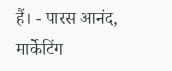हैं। - पारस आनंद, मार्केटिंग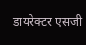डायरेक्टर एसजी